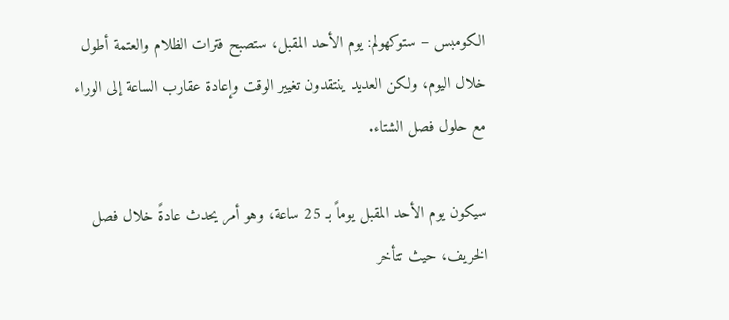الكومبس – ستوكهولم: يوم الأحد المقبل، ستصبح فترات الظلام والعتمة أطول خلال اليوم، ولكن العديد ينتقدون تغيير الوقت وإعادة عقارب الساعة إلى الوراء مع حلول فصل الشتاء.

سيكون يوم الأحد المقبل يوماً بـ 25 ساعة، وهو أمر يحدث عادةً خلال فصل الخريف، حيث تتأخر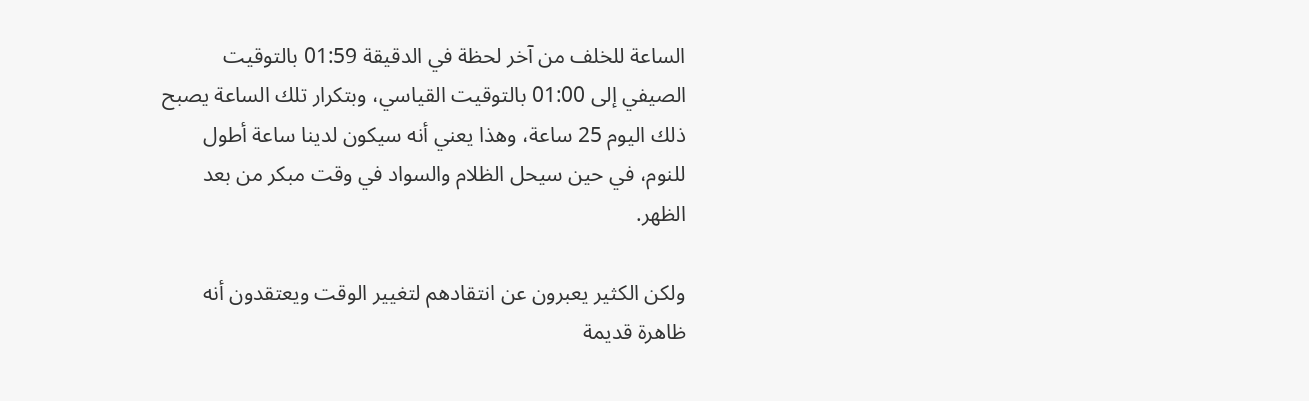الساعة للخلف من آخر لحظة في الدقيقة 01:59 بالتوقيت الصيفي إلى 01:00 بالتوقيت القياسي، وبتكرار تلك الساعة يصبح ذلك اليوم 25 ساعة، وهذا يعني أنه سيكون لدينا ساعة أطول للنوم، في حين سيحل الظلام والسواد في وقت مبكر من بعد الظهر.

ولكن الكثير يعبرون عن انتقادهم لتغيير الوقت ويعتقدون أنه ظاهرة قديمة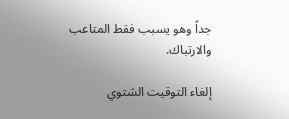جداً وهو يسبب فقط المتاعب والارتباك.

إلغاء التوقيت الشتوي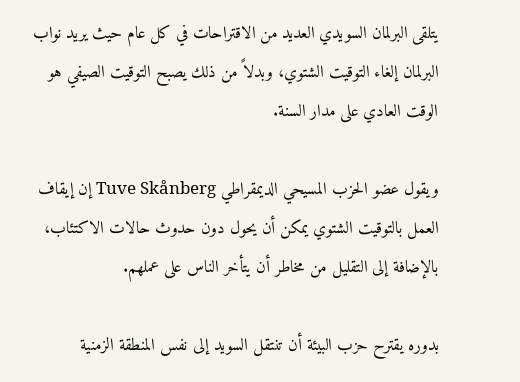يتلقى البرلمان السويدي العديد من الاقتراحات في كل عام حيث يريد نواب البرلمان إلغاء التوقيت الشتوي، وبدلاً من ذلك يصبح التوقيت الصيفي هو الوقت العادي على مدار السنة.

ويقول عضو الحزب المسيحي الديمقراطي Tuve Skånberg إن إيقاف العمل بالتوقيت الشتوي يمكن أن يحول دون حدوث حالات الاكتئاب، بالإضافة إلى التقليل من مخاطر أن يتأخر الناس على عملهم.

بدوره يقترح حزب البيئة أن تنتقل السويد إلى نفس المنطقة الزمنية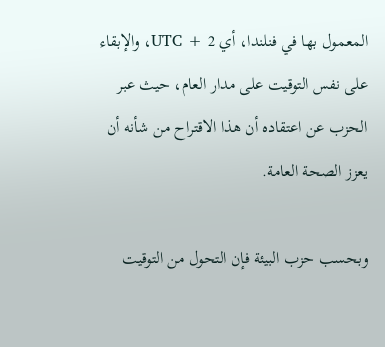المعمول بها في فنلندا، أي UTC + 2، والإبقاء على نفس التوقيت على مدار العام، حيث عبر الحزب عن اعتقاده أن هذا الاقتراح من شأنه أن يعزز الصحة العامة.

وبحسب حزب البيئة فإن التحول من التوقيت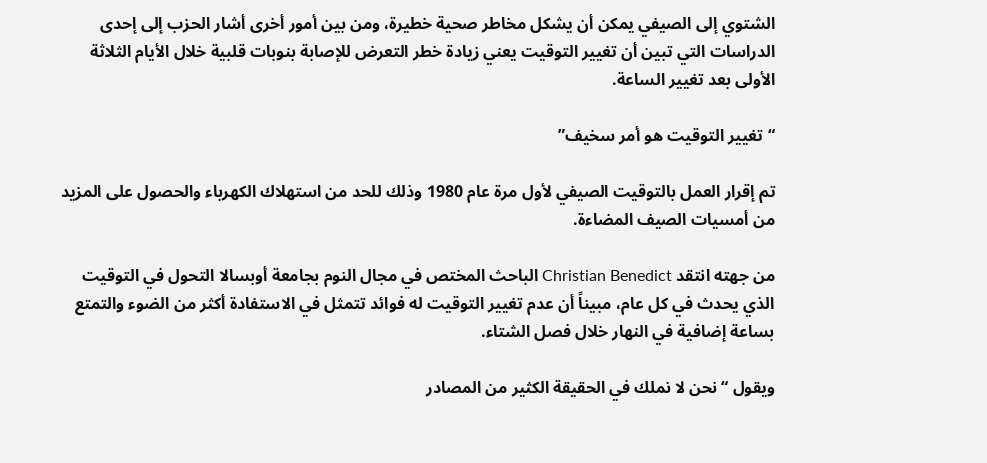الشتوي إلى الصيفي يمكن أن يشكل مخاطر صحية خطيرة، ومن بين أمور أخرى أشار الحزب إلى إحدى الدراسات التي تبين أن تغيير التوقيت يعني زيادة خطر التعرض للإصابة بنوبات قلبية خلال الأيام الثلاثة الأولى بعد تغيير الساعة.

“تغيير التوقيت هو أمر سخيف”

تم إقرار العمل بالتوقيت الصيفي لأول مرة عام 1980 وذلك للحد من استهلاك الكهرباء والحصول على المزيد من أمسيات الصيف المضاءة.

من جهته انتقد Christian Benedict الباحث المختص في مجال النوم بجامعة أوبسالا التحول في التوقيت الذي يحدث في كل عام، مبيناً أن عدم تغيير التوقيت له فوائد تتمثل في الاستفادة أكثر من الضوء والتمتع بساعة إضافية في النهار خلال فصل الشتاء.

ويقول “نحن لا نملك في الحقيقة الكثير من المصادر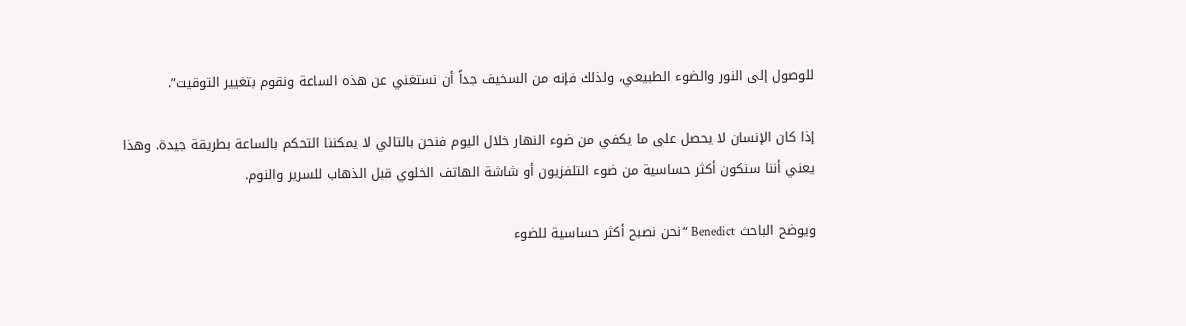للوصول إلى النور والضوء الطبيعي، ولذلك فإنه من السخيف جداً أن نستغني عن هذه الساعة ونقوم بتغيير التوقيت”.

إذا كان الإنسان لا يحصل على ما يكفي من ضوء النهار خلال اليوم فنحن بالتالي لا يمكننا التحكم بالساعة بطريقة جيدة. وهذا يعني أننا سنكون أكثر حساسية من ضوء التلفزيون أو شاشة الهاتف الخلوي قبل الذهاب للسرير والنوم.

ويوضح الباحث Benedict “نحن نصبح أكثر حساسية للضوء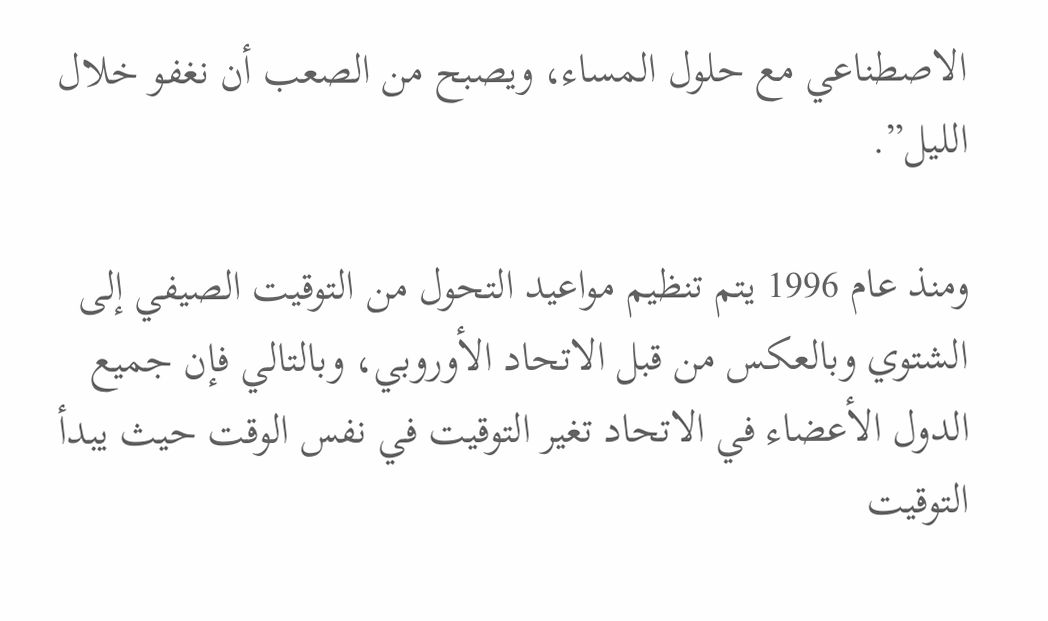الاصطناعي مع حلول المساء، ويصبح من الصعب أن نغفو خلال الليل”.

ومنذ عام 1996 يتم تنظيم مواعيد التحول من التوقيت الصيفي إلى الشتوي وبالعكس من قبل الاتحاد الأوروبي، وبالتالي فإن جميع الدول الأعضاء في الاتحاد تغير التوقيت في نفس الوقت حيث يبدأ التوقيت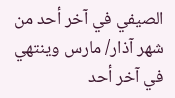الصيفي في آخر أحد من شهر آذار/ مارس وينتهي في آخر أحد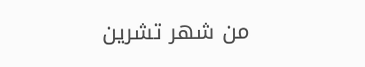من شهر تشرين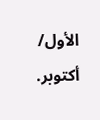الأول/ أكتوبر.